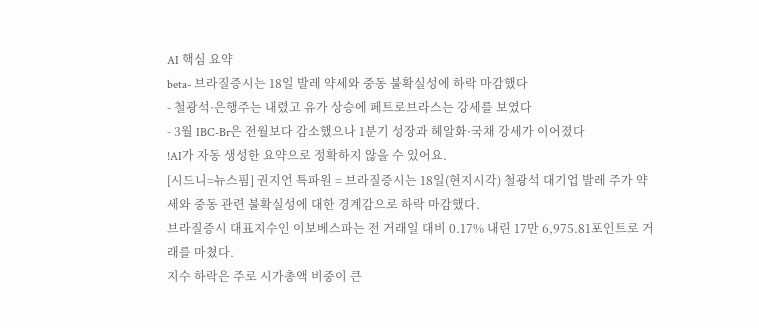AI 핵심 요약
beta- 브라질증시는 18일 발레 약세와 중동 불확실성에 하락 마감했다
- 철광석·은행주는 내렸고 유가 상승에 페트로브라스는 강세를 보였다
- 3월 IBC-Br은 전월보다 감소했으나 1분기 성장과 헤알화·국채 강세가 이어졌다
!AI가 자동 생성한 요약으로 정확하지 않을 수 있어요.
[시드니=뉴스핌] 권지언 특파원 = 브라질증시는 18일(현지시각) 철광석 대기업 발레 주가 약세와 중동 관련 불확실성에 대한 경계감으로 하락 마감했다.
브라질증시 대표지수인 이보베스파는 전 거래일 대비 0.17% 내린 17만 6,975.81포인트로 거래를 마쳤다.
지수 하락은 주로 시가총액 비중이 큰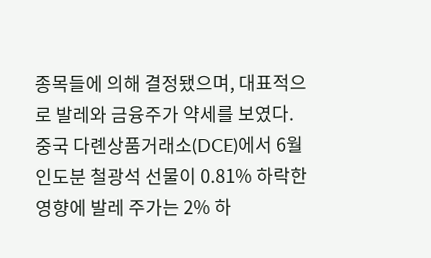종목들에 의해 결정됐으며, 대표적으로 발레와 금융주가 약세를 보였다.
중국 다롄상품거래소(DCE)에서 6월 인도분 철광석 선물이 0.81% 하락한 영향에 발레 주가는 2% 하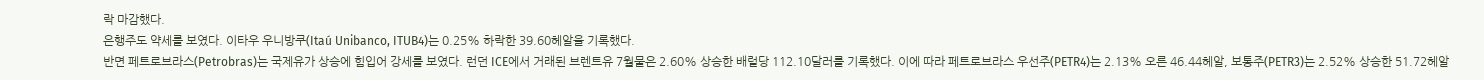락 마감했다.
은행주도 약세를 보였다. 이타우 우니방쿠(Itaú Unibanco, ITUB4)는 0.25% 하락한 39.60헤알을 기록했다.
반면 페트로브라스(Petrobras)는 국제유가 상승에 힘입어 강세를 보였다. 런던 ICE에서 거래된 브렌트유 7월물은 2.60% 상승한 배럴당 112.10달러를 기록했다. 이에 따라 페트로브라스 우선주(PETR4)는 2.13% 오른 46.44헤알, 보통주(PETR3)는 2.52% 상승한 51.72헤알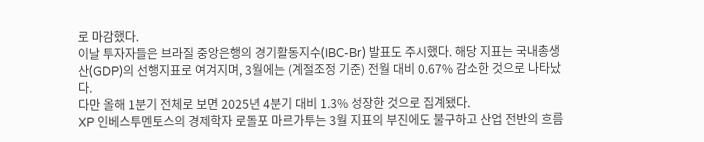로 마감했다.
이날 투자자들은 브라질 중앙은행의 경기활동지수(IBC-Br) 발표도 주시했다. 해당 지표는 국내총생산(GDP)의 선행지표로 여겨지며, 3월에는 (계절조정 기준) 전월 대비 0.67% 감소한 것으로 나타났다.
다만 올해 1분기 전체로 보면 2025년 4분기 대비 1.3% 성장한 것으로 집계됐다.
XP 인베스투멘토스의 경제학자 로돌포 마르가투는 3월 지표의 부진에도 불구하고 산업 전반의 흐름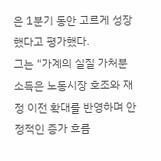은 1분기 동안 고르게 성장했다고 평가했다.
그는 "가계의 실질 가처분소득은 노동시장 호조와 재정 이전 확대를 반영하며 안정적인 증가 흐름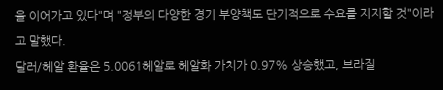을 이어가고 있다"며 "정부의 다양한 경기 부양책도 단기적으로 수요를 지지할 것"이라고 말했다.
달러/헤알 환율은 5.0061헤알로 헤알화 가치가 0.97% 상승했고, 브라질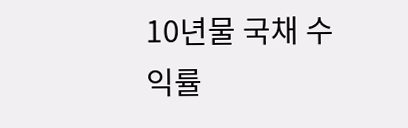10년물 국채 수익률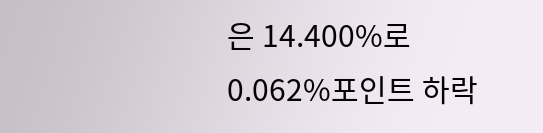은 14.400%로 0.062%포인트 하락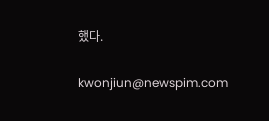했다.

kwonjiun@newspim.com